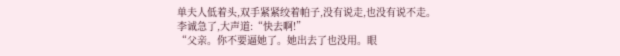单夫人低着头,双手紧紧绞着帕子,没有说走,也没有说不走。
李诚急了,大声道:“快去啊!”
“父亲。你不要逼她了。她出去了也没用。眼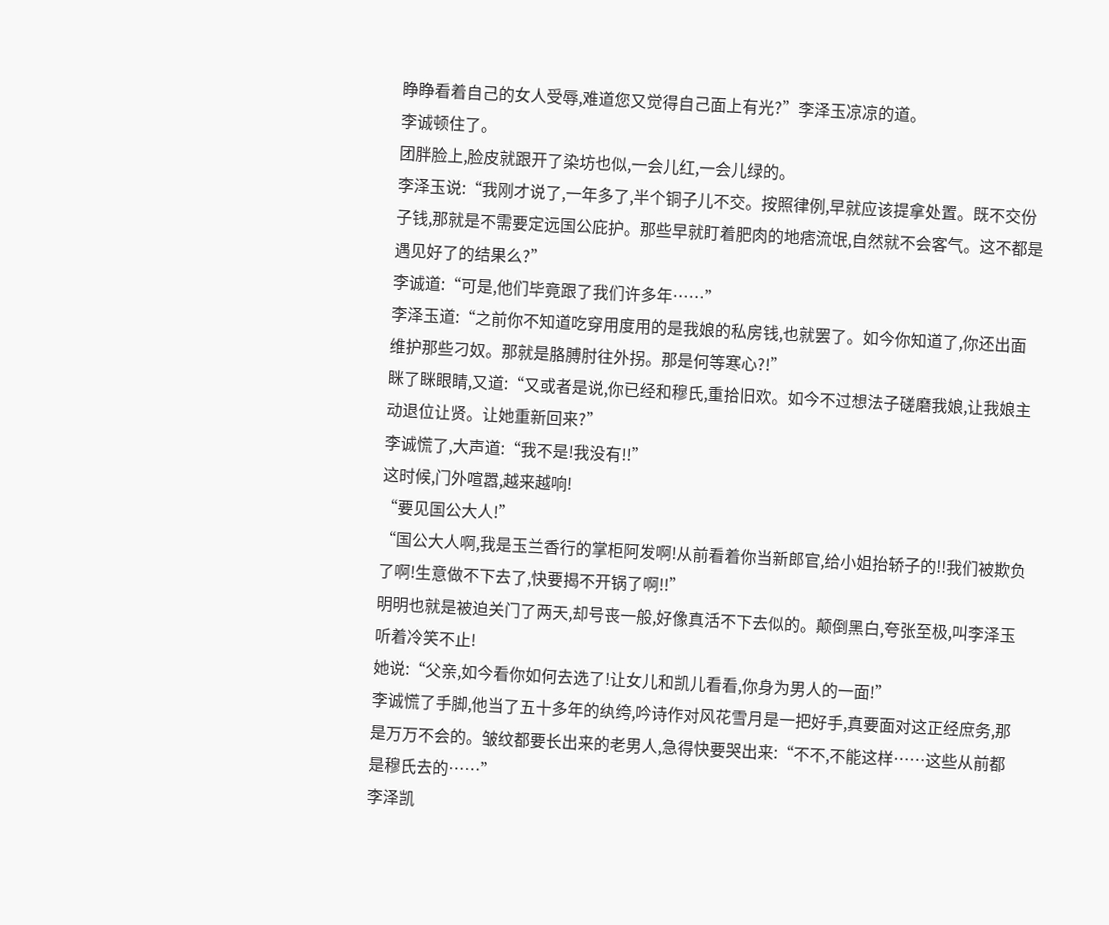睁睁看着自己的女人受辱,难道您又觉得自己面上有光?”李泽玉凉凉的道。
李诚顿住了。
团胖脸上,脸皮就跟开了染坊也似,一会儿红,一会儿绿的。
李泽玉说:“我刚才说了,一年多了,半个铜子儿不交。按照律例,早就应该提拿处置。既不交份子钱,那就是不需要定远国公庇护。那些早就盯着肥肉的地痞流氓,自然就不会客气。这不都是遇见好了的结果么?”
李诚道:“可是,他们毕竟跟了我们许多年……”
李泽玉道:“之前你不知道吃穿用度用的是我娘的私房钱,也就罢了。如今你知道了,你还出面维护那些刁奴。那就是胳膊肘往外拐。那是何等寒心?!”
眯了眯眼睛,又道:“又或者是说,你已经和穆氏,重拾旧欢。如今不过想法子磋磨我娘,让我娘主动退位让贤。让她重新回来?”
李诚慌了,大声道:“我不是!我没有!!”
这时候,门外喧嚣,越来越响!
“要见国公大人!”
“国公大人啊,我是玉兰香行的掌柜阿发啊!从前看着你当新郎官,给小姐抬轿子的!!我们被欺负了啊!生意做不下去了,快要揭不开锅了啊!!”
明明也就是被迫关门了两天,却号丧一般,好像真活不下去似的。颠倒黑白,夸张至极,叫李泽玉听着冷笑不止!
她说:“父亲,如今看你如何去选了!让女儿和凯儿看看,你身为男人的一面!”
李诚慌了手脚,他当了五十多年的纨绔,吟诗作对风花雪月是一把好手,真要面对这正经庶务,那是万万不会的。皱纹都要长出来的老男人,急得快要哭出来:“不不,不能这样……这些从前都是穆氏去的……”
李泽凯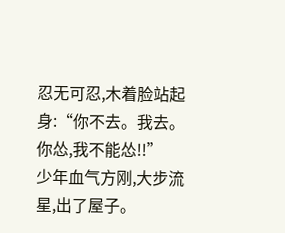忍无可忍,木着脸站起身:“你不去。我去。你怂,我不能怂!!”
少年血气方刚,大步流星,出了屋子。